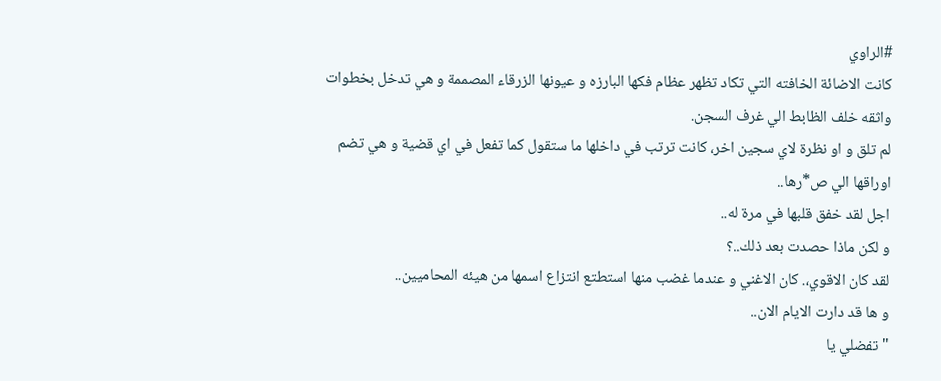#الراوي
كانت الاضائة الخافته التي تكاد تظهر عظام فكها البارزه و عيونها الزرقاء المصممة و هي تدخل بخطوات واثقه خلف الظابط الي غرف السجن.
لم تلق و او نظرة لاي سجين اخر، كانت ترتب في داخلها ما ستقول كما تفعل في اي قضية و هي تضم اوراقها الي ص*رها..
اجل لقد خفق قلبها في مرة له..
و لكن ماذا حصدت بعد ذلك..؟
لقد كان الاقوي،. كان الاغني و عندما غضب منها استطتع انتزاع اسمها من هيئه المحاميين..
و ها قد دارت الايام الان..
" تفضلي يا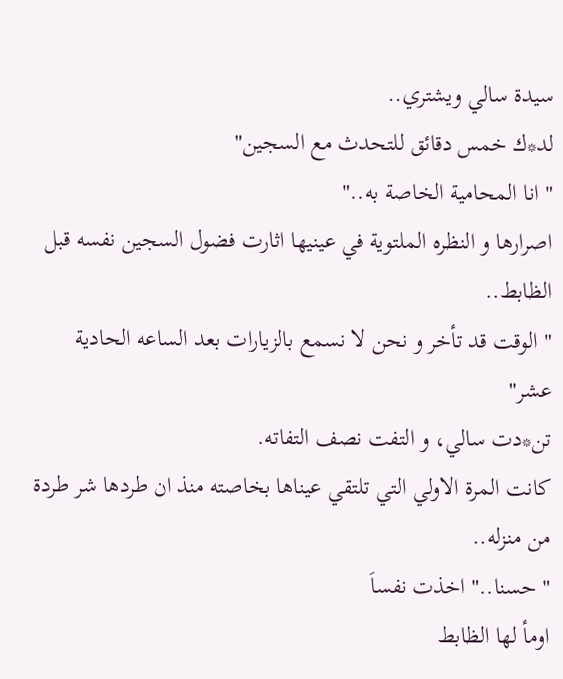سيدة سالي ويشتري..
لد*ك خمس دقائق للتحدث مع السجين"
" انا المحامية الخاصة به.."
اصرارها و النظره الملتوية في عينيها اثارت فضول السجين نفسه قبل الظابط..
" الوقت قد تأخر و نحن لا نسمع بالزيارات بعد الساعه الحادية عشر"
تن*دت سالي، و التفت نصف التفاته.
كانت المرة الاولي التي تلتقي عيناها بخاصته منذ ان طردها شر طردة من منزله..
" حسنا.." اخذت نفساَ
اومأ لها الظابط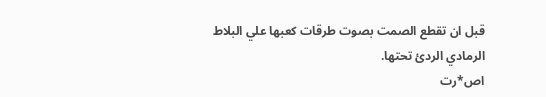قبل ان تقطع الصمت بصوت طرقات كعبها علي البلاط الرمادي الردئ تحتها.
اص*رت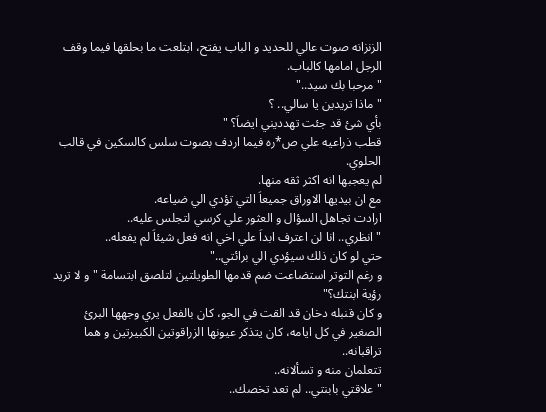الزنزانه صوت عالي للحديد و الباب يفتح، ابتلعت ما بحلقها فيما وقف الرجل امامها كالباب.
" مرحبا بك سيد.."
" ماذا تريدين يا سالي.. ؟
بأي شئ قد جئت تهدديني ايضاَ؟ "
قطب ذراعيه علي ص*ره فيما اردف بصوت سلس كالسكين في قالب الحلوي.
لم يعجبها انه اكثر ثقه منها.
مع ان بيديها الاوراق جميعاَ التي تؤدي الي ضياعه.
ارادت تجاهل السؤال و العثور علي كرسي لتجلس عليه..
" انظري.. انا لن اعترف ابداَ علي اخي انه فعل شيئاَ لم يفعله..
حتي لو كان ذلك سيؤدي الي برائتي.."
و رغم التوتر استضاعت ضم قدمها الطويلتين لتلصق ابتسامة " و لا تريد رؤية ابنتك؟"
و كان قنبله دخان قد القت في الجو، كان بالفعل يري وجهها البرئ الصغير في كل ايامه، كان يتذكر عيونها الزراقوتين الكبيرتين و هما تراقبانه..
تتعلمان منه و تسألانه..
" علاقتي بابنتي.. لم تعد تخصك..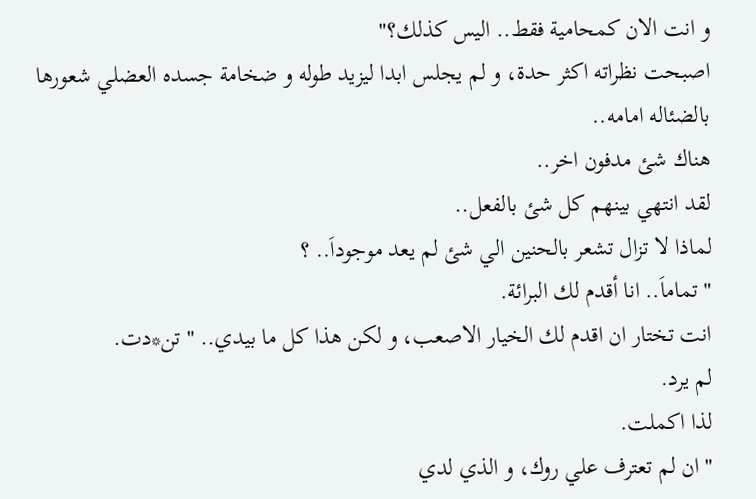و انت الان كمحامية فقط.. اليس كذلك؟"
اصبحت نظراته اكثر حدة، و لم يجلس ابدا ليزيد طوله و ضخامة جسده العضلي شعورها بالضئاله امامه..
هناك شئ مدفون اخر..
لقد انتهي بينهم كل شئ بالفعل..
لماذا لا تزال تشعر بالحنين الي شئ لم يعد موجوداَ.. ؟
" تماماَ.. انا أقدم لك البرائة.
انت تختار ان اقدم لك الخيار الاصعب، و لكن هذا كل ما بيدي.. " تن*دت.
لم يرد.
لذا اكملت.
" ان لم تعترف علي روك، و الذي لدي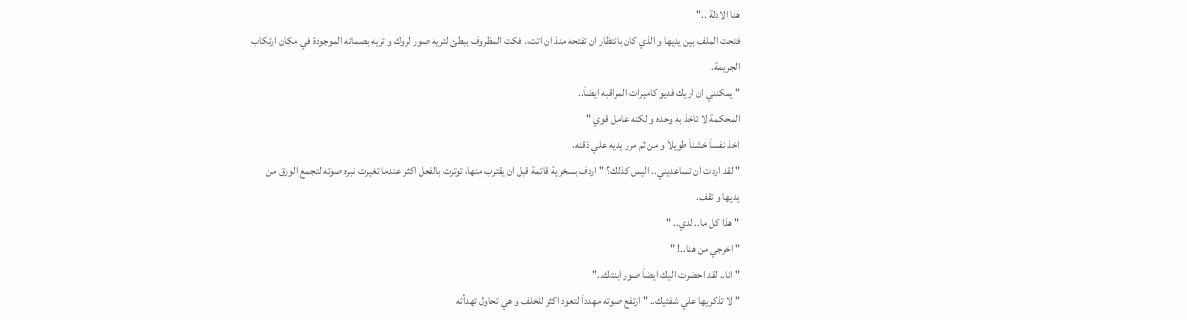هنا الادلة .."
فتحت الملف بين يديها و الذي كان بانتظار ان تفتحه منذ ان اتت،. فكت المظروف ببطئ لتريه صور لروك و تريه بصماته الموجودة في مكان ارتكاب الجريمة.
" يمكنني ان اريك فديو كاميرات المراقبه ايضاَ..
المحكمة لا تاخذ به وحده و لكنه عامل قوي "
اخذ نفساَ خشناَ طويلاَ و من ثم مرر يديه علي ذقنه.
" لقد اردت ان تساعديني.. اليس كذلك؟ " اردف بسخرية قاتمة قبل ان يقترب منها، توترت بالفعل اكثر عندما تغيرت نبره صوته لتجمع الورق من يديها و تقف.
" هذا كل ما.. لدي.. "
" اخرجي من هنا..! "
" انا.. لقد احضرت اليك ايضاَ صور ابنتك.."
" لا تذكريها علي شفتيك.. " ارتفع صوته مهدداَ لتعود اكثر للخلف و هي تحاول تهدأته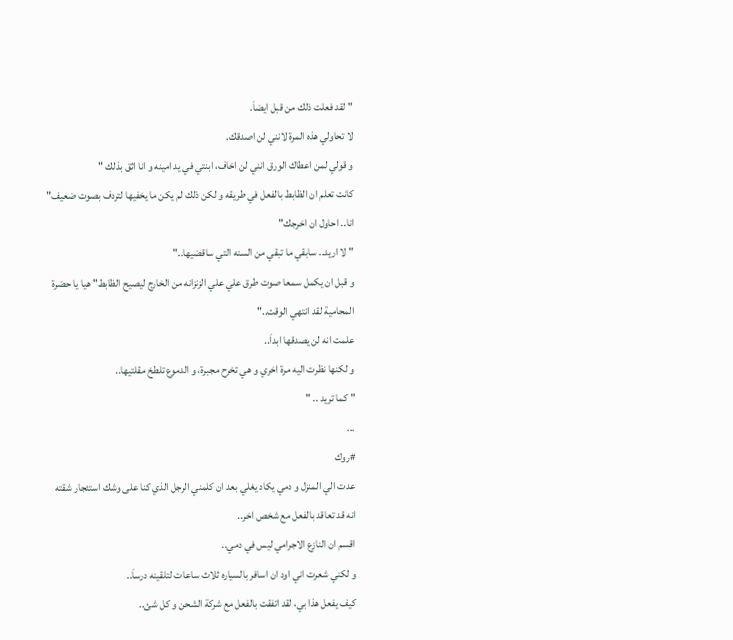" لقد فعلت ذلك من قبل ايضاَ.
لا تحاولي هذه المرة لانني لن اصدقك.
و قولي لمن اعطاك الورق انني لن اخاف، ابنتي في يد امينه و انا اثق بذلك "
كانت تعلم ان الظابط بالفعل في طريقه و لكن ذلك لم يكن ما يخفيها لتردف بصوت ضعيف" انا.. احاول ان اخرجك"
" لا اريد.. سابقي ما تبقي من السنه التي ساقضيها.."
و قبل ان يكمل سمعا صوت طرق علي علي الزنزانه من الخارج ليصيح الظابط" هيا يا حضرة المحامية لقد انتهي الوقت.."
علمت انه لن يصدقها ابداَ..
و لكنها نظرت اليه مرة اخري و هي تخرح مجبرة، و الدموع تلطخ مقلتيها..
" كما تريد .. "
...
#روك
عدت الي المنزل و دمي يكاد يغلي بعد ان كلمني الرجل الذي كنا على وشك استئجار شقته انه قد تعاقد بالفعل مع شخص اخر..
اقسم ان النازع الاجرامي ليس في دمي..
و لكني شعرت اني اود ان اسافر بالسياره ثلاث ساعات لتلقينه درساَ..
كيف يفعل هذا بي، لقد اتفقت بالفعل مع شركة الشحن و كل شئ..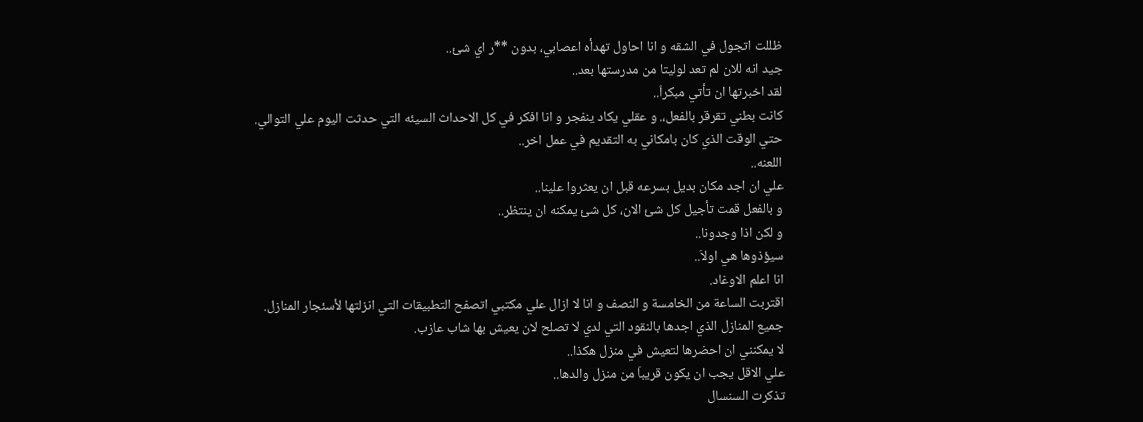ظللت اتجول في الشقه و انا احاول تهدأه اعصابي، بدون **ر اي شئ..
جيد انه للان لم تعد لوليتا من مدرستها بعد..
لقد اخبرتها ان تأتي مبكراَ..
كانت بطني تقرقر بالفعل،. و عقلي يكاد ينفجر و انا افكر في كل الاحداث السيئه التي حدثت اليوم علي التوالي.
حتي الوقت الذي كان بامكاني به التقديم في عمل اخر..
اللعنه..
علي ان اجد مكان بديل بسرعه قبل ان يعثروا علينا..
و بالفعل قمت تأجيل كل شئ الان، كل شئ يمكنه ان ينتظر..
و لكن اذا وجدونا..
سيؤذوها هي اولاَ..
انا اعلم الاوغاد.
اقتربت الساعة من الخامسة و النصف و انا لا ازال علي مكتبي اتصفح التطبيقات التي انزلتها لأسئجار المنازل.
جميع المنازل الذي اجدها بالنقود التي لدي لا تصلح لان يعيش بها شاب عازب.
لا يمكنني ان احضرها لتعيش في منزل هكذا..
علي الاقل يجب ان يكون قريباَ من منزل والدها..
تذكرت السنسال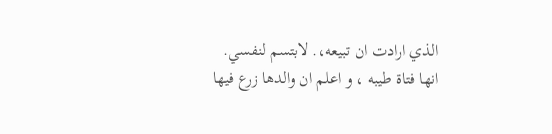الذي ارادت ان تبيعه،. لابتسم لنفسي.
انها فتاة طيبه ، و اعلم ان والدها زرع فيها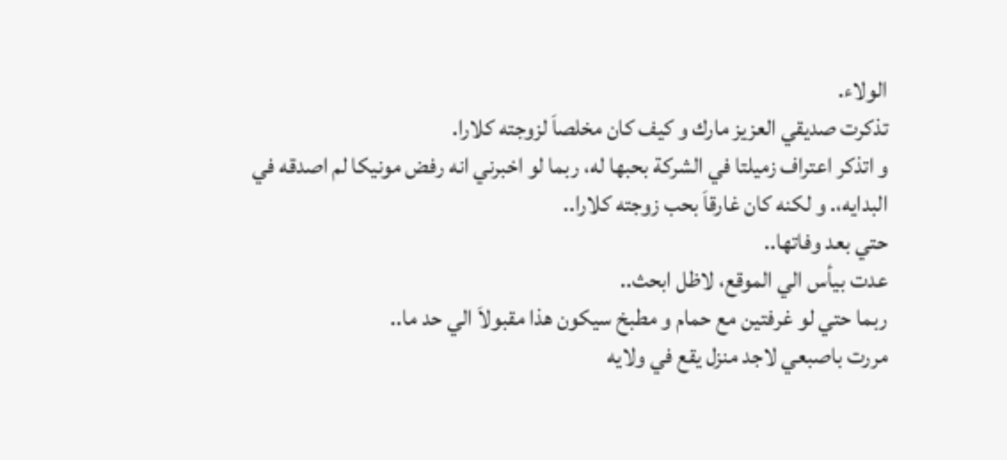الولاء.
تذكرت صديقي العزيز مارك و كيف كان مخلصاَ لزوجته كلارا.
و اتذكر اعتراف زميلتا في الشركة بحبها له، ربما لو اخبرني انه رفض مونيكا لم اصدقه في البدايه،. و لكنه كان غارقاَ بحب زوجته كلارا..
حتي بعد وفاتها..
عدت بيأس الي الموقع، لاظل ابحث..
ربما حتي لو غرفتين مع حمام و مطبخ سيكون هذا مقبولاَ الي حد ما..
مررت باصبعي لاجد منزل يقع في ولايه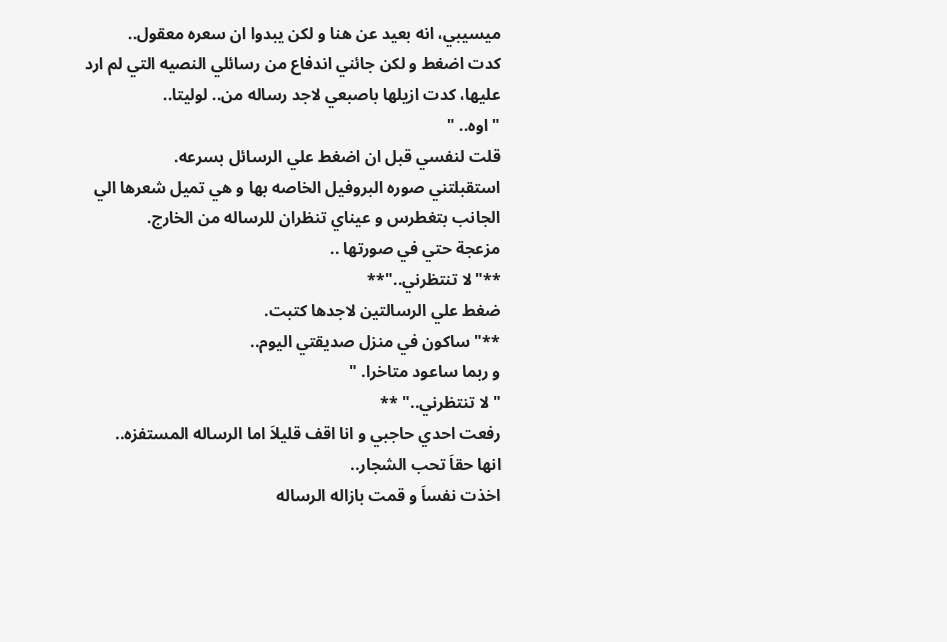ميسيبي، انه بعيد عن هنا و لكن يبدوا ان سعره معقول..
كدت اضغط و لكن جائني اندفاع من رسائلي النصيه التي لم ارد عليها، كدت ازيلها باصبعي لاجد رساله من.. لوليتا..
"اوه.. "
قلت لنفسي قبل ان اضغط علي الرسائل بسرعه.
استقبلتني صوره البروفيل الخاصه بها و هي تميل شعرها الي الجانب بتغطرس و عيناي تنظران للرساله من الخارج.
مزعجة حتي في صورتها ..
**"لا تنتظرني.."**
ضغط علي الرسالتين لاجدها كتبت.
**" ساكون في منزل صديقتي اليوم..
و ربما ساعود متاخرا. "
" لا تنتظرني.." **
رفعت احدي حاجبي و انا اقف قليلاَ اما الرساله المستفزه..
انها حقاَ تحب الشجار..
اخذت نفساَ و قمت بازاله الرساله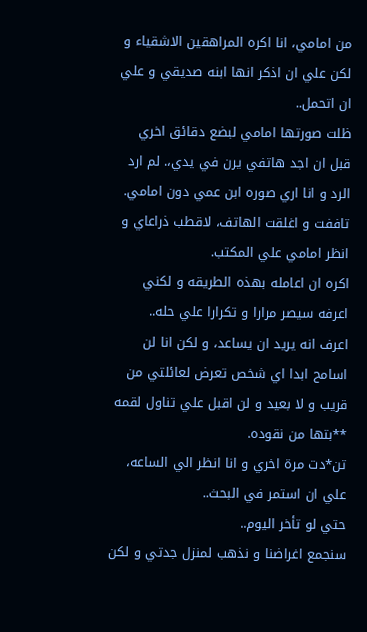من امامي، انا اكره المراهقين الاشقياء و لكن علي ان اذكر انها ابنه صديقي و علي ان اتحمل..
ظلت صورتها امامي لبضع دقائق اخري قبل ان اجد هاتفي يرن في يدي،. لم ارد الرد و انا اري صوره ابن عمي دون امامي.
تاففت و اغلقت الهاتف، لاقطب ذراعاي و انظر امامي علي المكتب.
اكره ان اعامله بهذه الطريقه و لكني اعرفه سيصر مرارا و تكرارا علي حله..
اعرف انه يريد ان يساعد، و لكن انا لن اسامح ابدا اي شخص تعرض لعائلتي من قريب و لا بعيد و لن اقبل علي تناول لقمه **بتها من نقوده.
تن*دت مرة اخري و انا انظر الي الساعه، علي ان استمر في البحث..
حتي لو تأخر اليوم..
سنجمع اغراضنا و نذهب لمنزل جدتي و لكن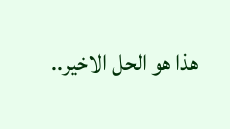هذا هو الحل الاخير..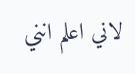لاني اعلم انني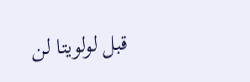قبل لولويتا لن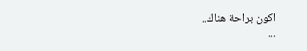اكون براحة هناك..
...